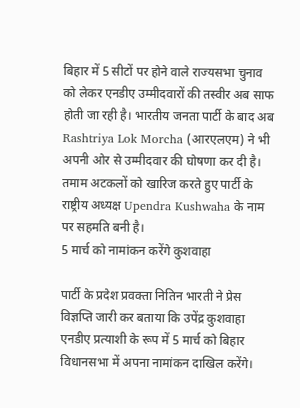बिहार में 5 सीटों पर होने वाले राज्यसभा चुनाव को लेकर एनडीए उम्मीदवारों की तस्वीर अब साफ होती जा रही है। भारतीय जनता पार्टी के बाद अब Rashtriya Lok Morcha (आरएलएम) ने भी अपनी ओर से उम्मीदवार की घोषणा कर दी है। तमाम अटकलों को खारिज करते हुए पार्टी के राष्ट्रीय अध्यक्ष Upendra Kushwaha के नाम पर सहमति बनी है।
5 मार्च को नामांकन करेंगे कुशवाहा

पार्टी के प्रदेश प्रवक्ता नितिन भारती ने प्रेस विज्ञप्ति जारी कर बताया कि उपेंद्र कुशवाहा एनडीए प्रत्याशी के रूप में 5 मार्च को बिहार विधानसभा में अपना नामांकन दाखिल करेंगे।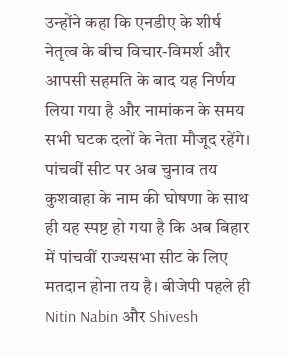उन्होंने कहा कि एनडीए के शीर्ष नेतृत्व के बीच विचार-विमर्श और आपसी सहमति के बाद यह निर्णय लिया गया है और नामांकन के समय सभी घटक दलों के नेता मौजूद रहेंगे।
पांचवीं सीट पर अब चुनाव तय
कुशवाहा के नाम की घोषणा के साथ ही यह स्पष्ट हो गया है कि अब बिहार में पांचवीं राज्यसभा सीट के लिए मतदान होना तय है। बीजेपी पहले ही Nitin Nabin और Shivesh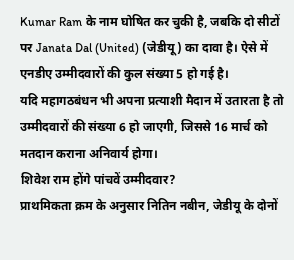Kumar Ram के नाम घोषित कर चुकी है, जबकि दो सीटों पर Janata Dal (United) (जेडीयू) का दावा है। ऐसे में एनडीए उम्मीदवारों की कुल संख्या 5 हो गई है।
यदि महागठबंधन भी अपना प्रत्याशी मैदान में उतारता है तो उम्मीदवारों की संख्या 6 हो जाएगी, जिससे 16 मार्च को मतदान कराना अनिवार्य होगा।
शिवेश राम होंगे पांचवें उम्मीदवार?
प्राथमिकता क्रम के अनुसार नितिन नबीन, जेडीयू के दोनों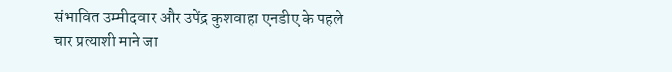संभावित उम्मीदवार और उपेंद्र कुशवाहा एनडीए के पहले चार प्रत्याशी माने जा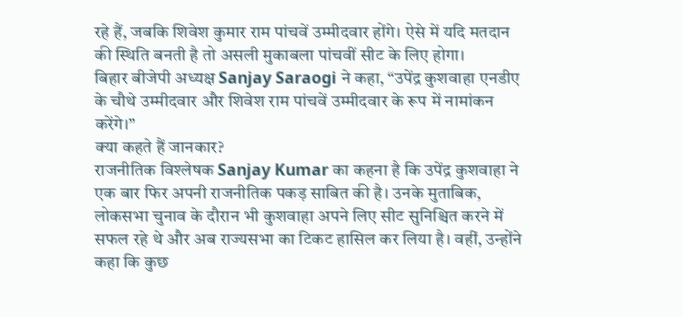रहे हैं, जबकि शिवेश कुमार राम पांचवें उम्मीदवार होंगे। ऐसे में यदि मतदान की स्थिति बनती है तो असली मुकाबला पांचवीं सीट के लिए होगा।
बिहार बीजेपी अध्यक्ष Sanjay Saraogi ने कहा, “उपेंद्र कुशवाहा एनडीए के चौथे उम्मीदवार और शिवेश राम पांचवें उम्मीदवार के रूप में नामांकन करेंगे।”
क्या कहते हैं जानकार?
राजनीतिक विश्लेषक Sanjay Kumar का कहना है कि उपेंद्र कुशवाहा ने एक बार फिर अपनी राजनीतिक पकड़ साबित की है। उनके मुताबिक, लोकसभा चुनाव के दौरान भी कुशवाहा अपने लिए सीट सुनिश्चित करने में सफल रहे थे और अब राज्यसभा का टिकट हासिल कर लिया है। वहीं, उन्होंने कहा कि कुछ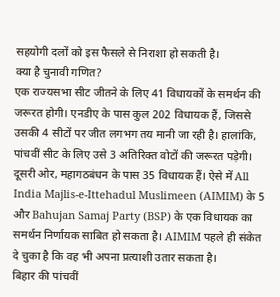सहयोगी दलों को इस फैसले से निराशा हो सकती है।
क्या है चुनावी गणित?
एक राज्यसभा सीट जीतने के लिए 41 विधायकों के समर्थन की जरूरत होगी। एनडीए के पास कुल 202 विधायक हैं, जिससे उसकी 4 सीटों पर जीत लगभग तय मानी जा रही है। हालांकि, पांचवीं सीट के लिए उसे 3 अतिरिक्त वोटों की जरूरत पड़ेगी।
दूसरी ओर, महागठबंधन के पास 35 विधायक हैं। ऐसे में All India Majlis-e-Ittehadul Muslimeen (AIMIM) के 5 और Bahujan Samaj Party (BSP) के एक विधायक का समर्थन निर्णायक साबित हो सकता है। AIMIM पहले ही संकेत दे चुका है कि वह भी अपना प्रत्याशी उतार सकता है।
बिहार की पांचवीं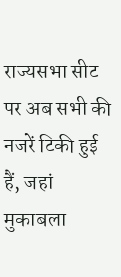राज्यसभा सीट पर अब सभी की नजरें टिकी हुई हैं, जहां मुकाबला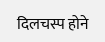दिलचस्प होने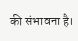की संभावना है।